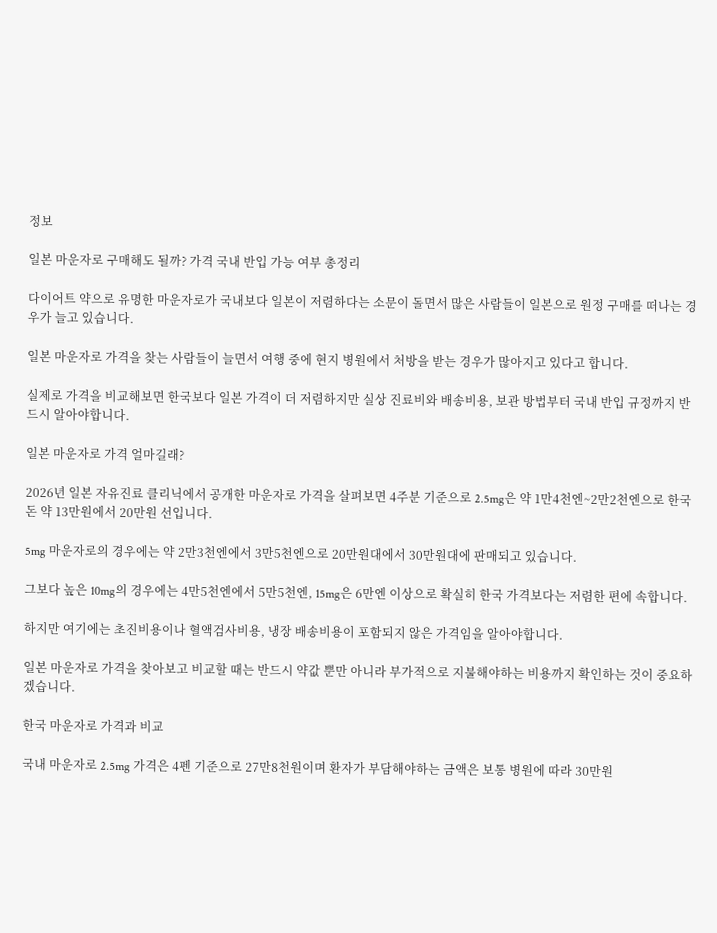정보

일본 마운자로 구매해도 될까? 가격 국내 반입 가능 여부 총정리

다이어트 약으로 유명한 마운자로가 국내보다 일본이 저렴하다는 소문이 돌면서 많은 사람들이 일본으로 원정 구매를 떠나는 경우가 늘고 있습니다.

일본 마운자로 가격을 찾는 사람들이 늘면서 여행 중에 현지 병원에서 처방을 받는 경우가 많아지고 있다고 합니다.

실제로 가격을 비교해보면 한국보다 일본 가격이 더 저렴하지만 실상 진료비와 배송비용, 보관 방법부터 국내 반입 규정까지 반드시 알아야합니다.

일본 마운자로 가격 얼마길래?

2026년 일본 자유진료 클리닉에서 공개한 마운자로 가격을 살펴보면 4주분 기준으로 2.5mg은 약 1만4천엔~2만2천엔으로 한국 돈 약 13만원에서 20만원 선입니다.

5mg 마운자로의 경우에는 약 2만3천엔에서 3만5천엔으로 20만원대에서 30만원대에 판매되고 있습니다.

그보다 높은 10mg의 경우에는 4만5천엔에서 5만5천엔, 15mg은 6만엔 이상으로 확실히 한국 가격보다는 저렴한 편에 속합니다.

하지만 여기에는 초진비용이나 혈액검사비용, 냉장 배송비용이 포함되지 않은 가격임을 알아야합니다.

일본 마운자로 가격을 찾아보고 비교할 때는 반드시 약값 뿐만 아니라 부가적으로 지불해야하는 비용까지 확인하는 것이 중요하겠습니다.

한국 마운자로 가격과 비교

국내 마운자로 2.5mg 가격은 4펜 기준으로 27만8천원이며 환자가 부담해야하는 금액은 보통 병원에 따라 30만원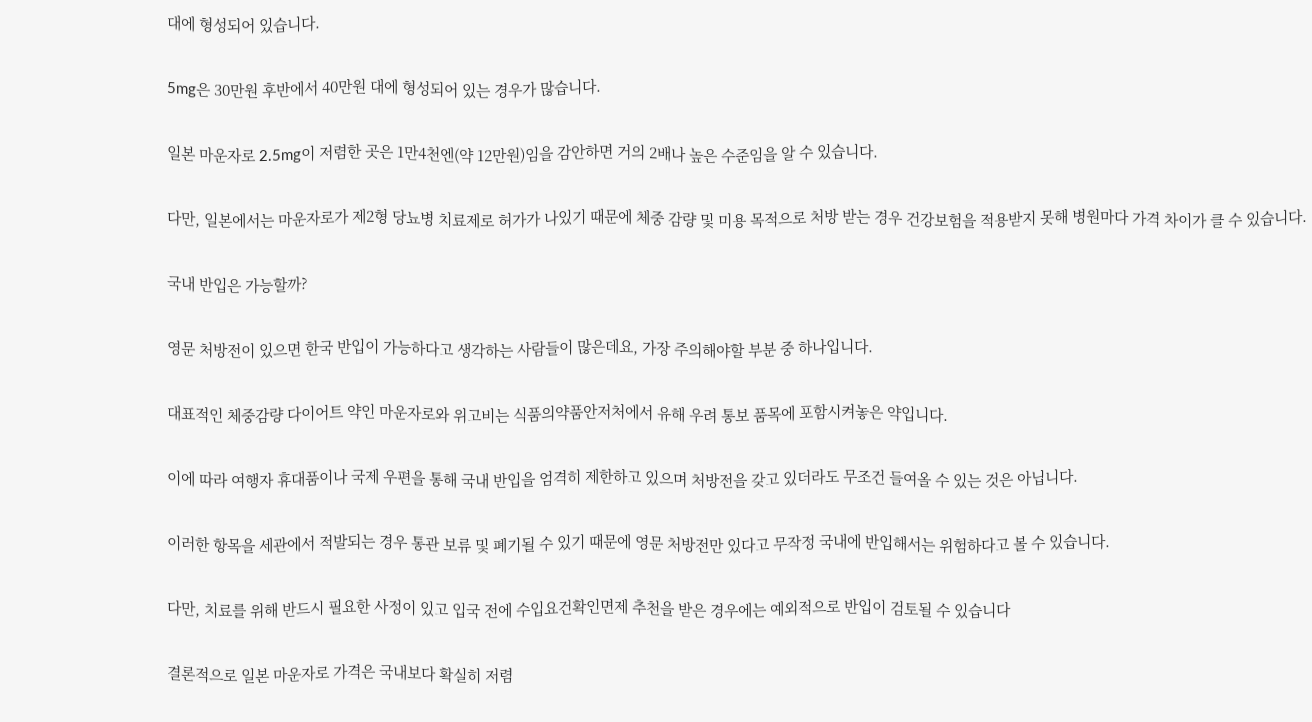대에 형성되어 있습니다.

5mg은 30만원 후반에서 40만원 대에 형성되어 있는 경우가 많습니다.

일본 마운자로 2.5mg이 저렴한 곳은 1만4천엔(약 12만원)임을 감안하면 거의 2배나 높은 수준임을 알 수 있습니다.

다만, 일본에서는 마운자로가 제2형 당뇨병 치료제로 허가가 나있기 때문에 체중 감량 및 미용 목적으로 처방 받는 경우 건강보험을 적용받지 못해 병원마다 가격 차이가 클 수 있습니다.

국내 반입은 가능할까?

영문 처방전이 있으면 한국 반입이 가능하다고 생각하는 사람들이 많은데요, 가장 주의해야할 부분 중 하나입니다.

대표적인 체중감량 다이어트 약인 마운자로와 위고비는 식품의약품안저처에서 유해 우려 통보 품목에 포함시켜놓은 약입니다.

이에 따라 여행자 휴대품이나 국제 우편을 통해 국내 반입을 엄격히 제한하고 있으며 처방전을 갖고 있더라도 무조건 들여올 수 있는 것은 아닙니다.

이러한 항목을 세관에서 적발되는 경우 통관 보류 및 폐기될 수 있기 때문에 영문 처방전만 있다고 무작정 국내에 반입해서는 위험하다고 볼 수 있습니다.

다만, 치료를 위해 반드시 필요한 사정이 있고 입국 전에 수입요건확인면제 추천을 받은 경우에는 예외적으로 반입이 검토될 수 있습니다

결론적으로 일본 마운자로 가격은 국내보다 확실히 저렴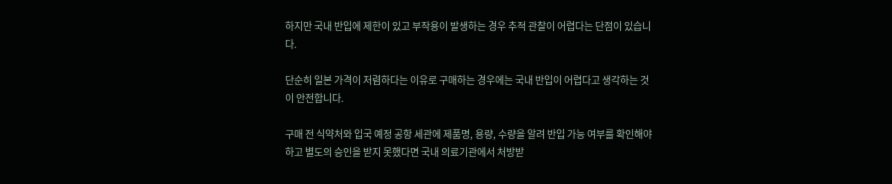하지만 국내 반입에 제한이 있고 부작용이 발생하는 경우 추적 관찰이 어렵다는 단점이 있습니다.

단순히 일본 가격이 저렴하다는 이유로 구매하는 경우에는 국내 반입이 어렵다고 생각하는 것이 안전합니다.

구매 전 식약처와 입국 예정 공항 세관에 제품명, 용량, 수량을 알려 반입 가능 여부를 확인해야 하고 별도의 승인을 받지 못했다면 국내 의료기관에서 처방받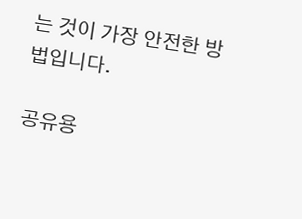는 것이 가장 안전한 방법입니다.

공유용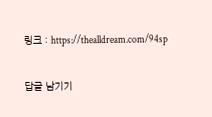링크 : https://thealldream.com/94sp

답글 남기기